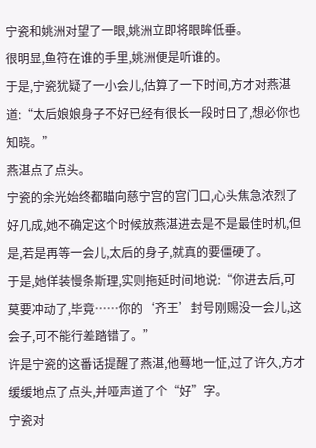宁瓷和姚洲对望了一眼,姚洲立即将眼眸低垂。
很明显,鱼符在谁的手里,姚洲便是听谁的。
于是,宁瓷犹疑了一小会儿,估算了一下时间,方才对燕湛道:“太后娘娘身子不好已经有很长一段时日了,想必你也知晓。”
燕湛点了点头。
宁瓷的余光始终都瞄向慈宁宫的宫门口,心头焦急浓烈了好几成,她不确定这个时候放燕湛进去是不是最佳时机,但是,若是再等一会儿,太后的身子,就真的要僵硬了。
于是,她佯装慢条斯理,实则拖延时间地说:“你进去后,可莫要冲动了,毕竟……你的‘齐王’封号刚赐没一会儿,这会子,可不能行差踏错了。”
许是宁瓷的这番话提醒了燕湛,他蓦地一怔,过了许久,方才缓缓地点了点头,并哑声道了个“好”字。
宁瓷对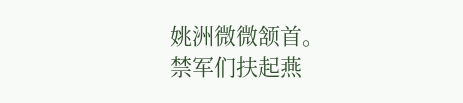姚洲微微颔首。
禁军们扶起燕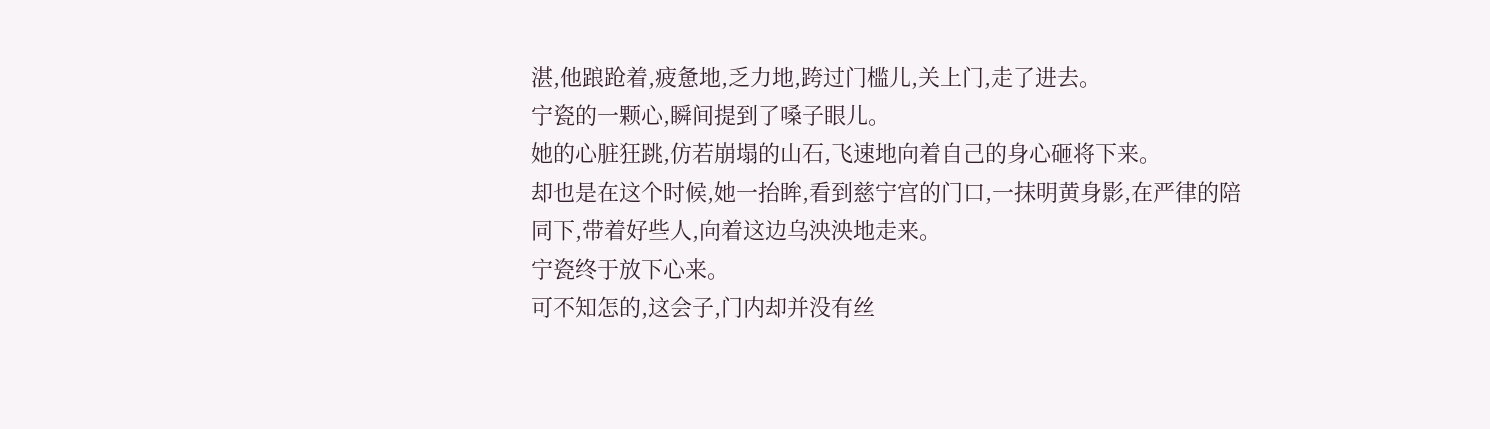湛,他踉跄着,疲惫地,乏力地,跨过门槛儿,关上门,走了进去。
宁瓷的一颗心,瞬间提到了嗓子眼儿。
她的心脏狂跳,仿若崩塌的山石,飞速地向着自己的身心砸将下来。
却也是在这个时候,她一抬眸,看到慈宁宫的门口,一抹明黄身影,在严律的陪同下,带着好些人,向着这边乌泱泱地走来。
宁瓷终于放下心来。
可不知怎的,这会子,门内却并没有丝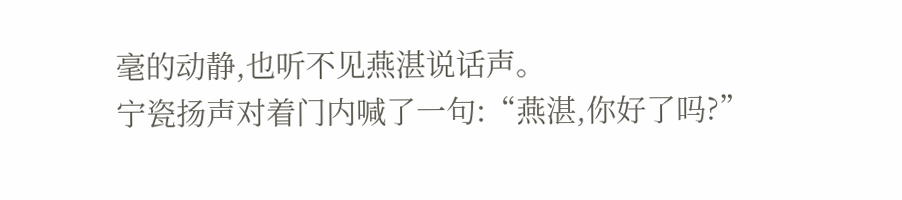毫的动静,也听不见燕湛说话声。
宁瓷扬声对着门内喊了一句:“燕湛,你好了吗?”